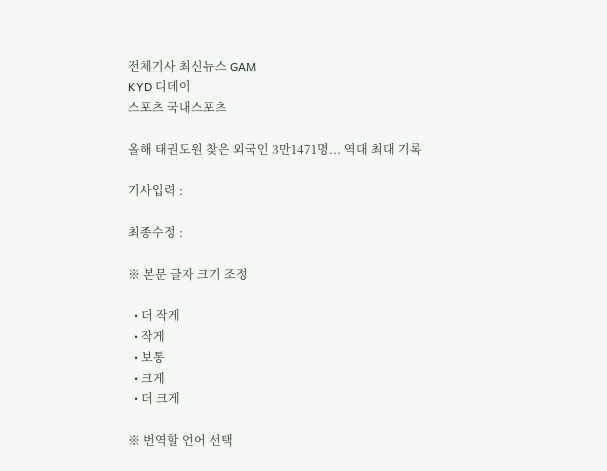전체기사 최신뉴스 GAM
KYD 디데이
스포츠 국내스포츠

올해 태권도원 찾은 외국인 3만1471명... 역대 최대 기록

기사입력 :

최종수정 :

※ 본문 글자 크기 조정

  • 더 작게
  • 작게
  • 보통
  • 크게
  • 더 크게

※ 번역할 언어 선택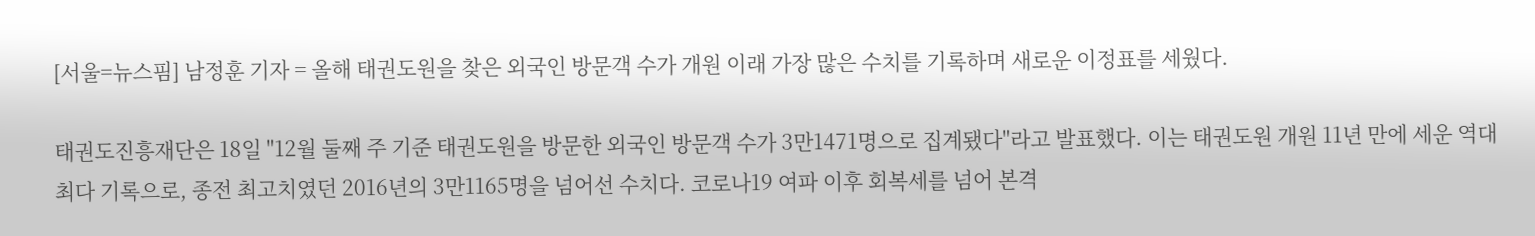[서울=뉴스핌] 남정훈 기자 = 올해 태권도원을 찾은 외국인 방문객 수가 개원 이래 가장 많은 수치를 기록하며 새로운 이정표를 세웠다.

태권도진흥재단은 18일 "12월 둘째 주 기준 태권도원을 방문한 외국인 방문객 수가 3만1471명으로 집계됐다"라고 발표했다. 이는 태권도원 개원 11년 만에 세운 역대 최다 기록으로, 종전 최고치였던 2016년의 3만1165명을 넘어선 수치다. 코로나19 여파 이후 회복세를 넘어 본격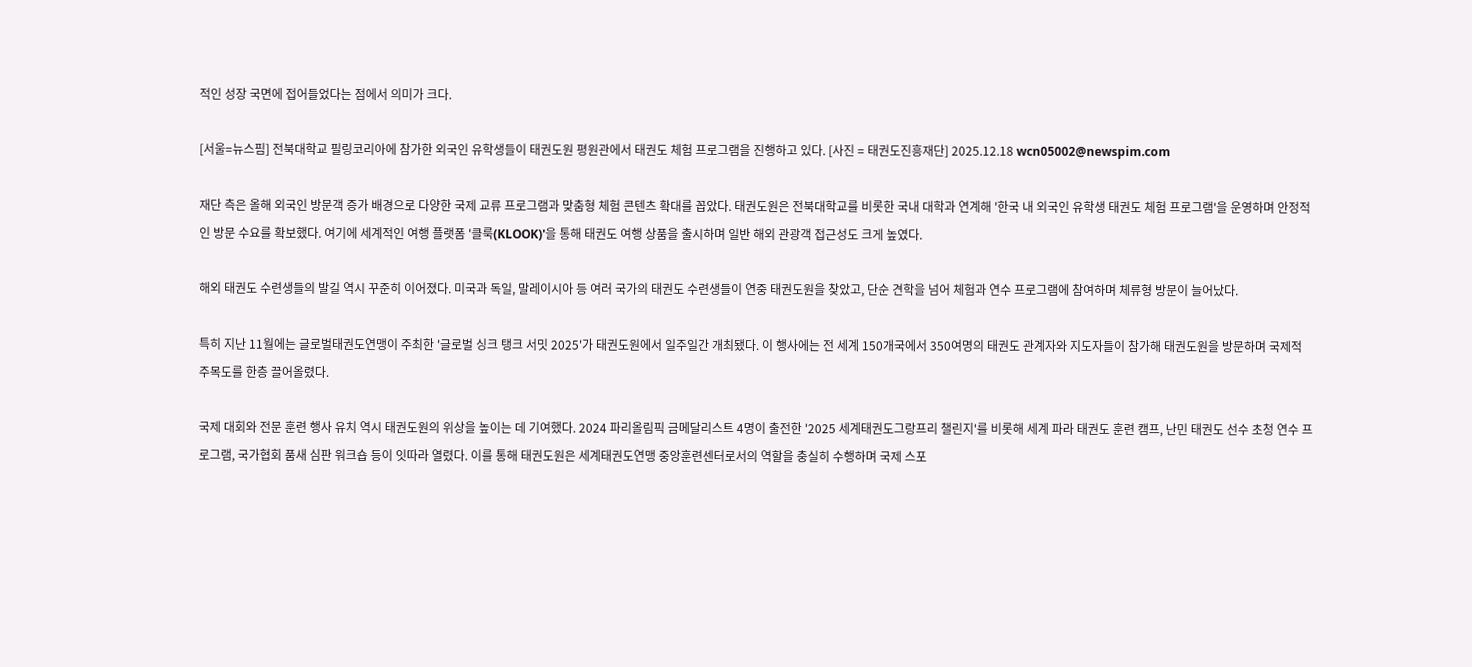적인 성장 국면에 접어들었다는 점에서 의미가 크다.

[서울=뉴스핌] 전북대학교 필링코리아에 참가한 외국인 유학생들이 태권도원 평원관에서 태권도 체험 프로그램을 진행하고 있다. [사진 = 태권도진흥재단] 2025.12.18 wcn05002@newspim.com

재단 측은 올해 외국인 방문객 증가 배경으로 다양한 국제 교류 프로그램과 맞춤형 체험 콘텐츠 확대를 꼽았다. 태권도원은 전북대학교를 비롯한 국내 대학과 연계해 '한국 내 외국인 유학생 태권도 체험 프로그램'을 운영하며 안정적인 방문 수요를 확보했다. 여기에 세계적인 여행 플랫폼 '클룩(KLOOK)'을 통해 태권도 여행 상품을 출시하며 일반 해외 관광객 접근성도 크게 높였다.

해외 태권도 수련생들의 발길 역시 꾸준히 이어졌다. 미국과 독일, 말레이시아 등 여러 국가의 태권도 수련생들이 연중 태권도원을 찾았고, 단순 견학을 넘어 체험과 연수 프로그램에 참여하며 체류형 방문이 늘어났다.

특히 지난 11월에는 글로벌태권도연맹이 주최한 '글로벌 싱크 탱크 서밋 2025'가 태권도원에서 일주일간 개최됐다. 이 행사에는 전 세계 150개국에서 350여명의 태권도 관계자와 지도자들이 참가해 태권도원을 방문하며 국제적 주목도를 한층 끌어올렸다.

국제 대회와 전문 훈련 행사 유치 역시 태권도원의 위상을 높이는 데 기여했다. 2024 파리올림픽 금메달리스트 4명이 출전한 '2025 세계태권도그랑프리 챌린지'를 비롯해 세계 파라 태권도 훈련 캠프, 난민 태권도 선수 초청 연수 프로그램, 국가협회 품새 심판 워크숍 등이 잇따라 열렸다. 이를 통해 태권도원은 세계태권도연맹 중앙훈련센터로서의 역할을 충실히 수행하며 국제 스포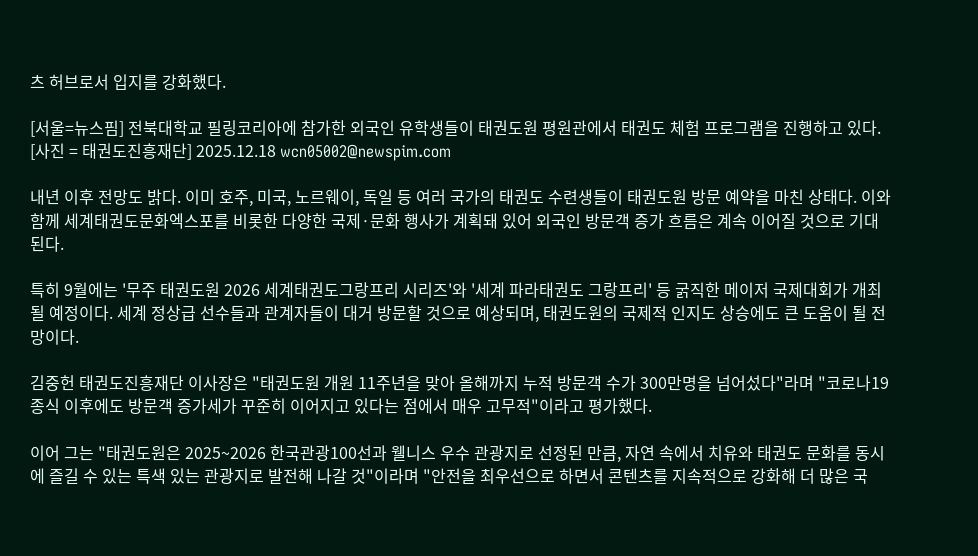츠 허브로서 입지를 강화했다.

[서울=뉴스핌] 전북대학교 필링코리아에 참가한 외국인 유학생들이 태권도원 평원관에서 태권도 체험 프로그램을 진행하고 있다. [사진 = 태권도진흥재단] 2025.12.18 wcn05002@newspim.com

내년 이후 전망도 밝다. 이미 호주, 미국, 노르웨이, 독일 등 여러 국가의 태권도 수련생들이 태권도원 방문 예약을 마친 상태다. 이와 함께 세계태권도문화엑스포를 비롯한 다양한 국제·문화 행사가 계획돼 있어 외국인 방문객 증가 흐름은 계속 이어질 것으로 기대된다.

특히 9월에는 '무주 태권도원 2026 세계태권도그랑프리 시리즈'와 '세계 파라태권도 그랑프리' 등 굵직한 메이저 국제대회가 개최될 예정이다. 세계 정상급 선수들과 관계자들이 대거 방문할 것으로 예상되며, 태권도원의 국제적 인지도 상승에도 큰 도움이 될 전망이다.

김중헌 태권도진흥재단 이사장은 "태권도원 개원 11주년을 맞아 올해까지 누적 방문객 수가 300만명을 넘어섰다"라며 "코로나19 종식 이후에도 방문객 증가세가 꾸준히 이어지고 있다는 점에서 매우 고무적"이라고 평가했다.

이어 그는 "태권도원은 2025~2026 한국관광100선과 웰니스 우수 관광지로 선정된 만큼, 자연 속에서 치유와 태권도 문화를 동시에 즐길 수 있는 특색 있는 관광지로 발전해 나갈 것"이라며 "안전을 최우선으로 하면서 콘텐츠를 지속적으로 강화해 더 많은 국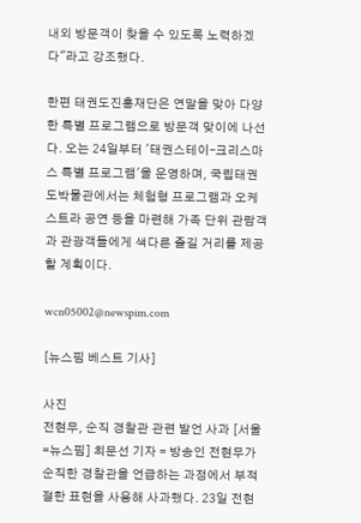내외 방문객이 찾을 수 있도록 노력하겠다"라고 강조했다.

한편 태권도진흥재단은 연말을 맞아 다양한 특별 프로그램으로 방문객 맞이에 나선다. 오는 24일부터 '태권스테이–크리스마스 특별 프로그램'을 운영하며, 국립태권도박물관에서는 체험형 프로그램과 오케스트라 공연 등을 마련해 가족 단위 관람객과 관광객들에게 색다른 즐길 거리를 제공할 계획이다.

wcn05002@newspim.com

[뉴스핌 베스트 기사]

사진
전현무, 순직 경찰관 관련 발언 사과 [서울=뉴스핌] 최문선 기자 = 방송인 전현무가 순직한 경찰관을 언급하는 과정에서 부적절한 표현을 사용해 사과했다. 23일 전현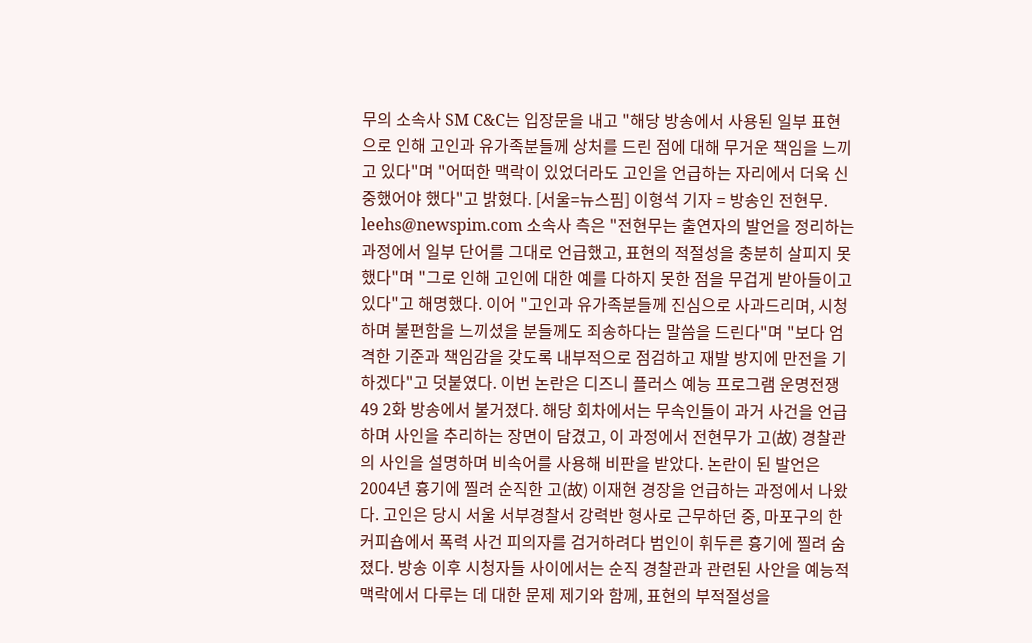무의 소속사 SM C&C는 입장문을 내고 "해당 방송에서 사용된 일부 표현으로 인해 고인과 유가족분들께 상처를 드린 점에 대해 무거운 책임을 느끼고 있다"며 "어떠한 맥락이 있었더라도 고인을 언급하는 자리에서 더욱 신중했어야 했다"고 밝혔다. [서울=뉴스핌] 이형석 기자 = 방송인 전현무. leehs@newspim.com 소속사 측은 "전현무는 출연자의 발언을 정리하는 과정에서 일부 단어를 그대로 언급했고, 표현의 적절성을 충분히 살피지 못했다"며 "그로 인해 고인에 대한 예를 다하지 못한 점을 무겁게 받아들이고 있다"고 해명했다. 이어 "고인과 유가족분들께 진심으로 사과드리며, 시청하며 불편함을 느끼셨을 분들께도 죄송하다는 말씀을 드린다"며 "보다 엄격한 기준과 책임감을 갖도록 내부적으로 점검하고 재발 방지에 만전을 기하겠다"고 덧붙였다. 이번 논란은 디즈니 플러스 예능 프로그램 운명전쟁49 2화 방송에서 불거졌다. 해당 회차에서는 무속인들이 과거 사건을 언급하며 사인을 추리하는 장면이 담겼고, 이 과정에서 전현무가 고(故) 경찰관의 사인을 설명하며 비속어를 사용해 비판을 받았다. 논란이 된 발언은 2004년 흉기에 찔려 순직한 고(故) 이재현 경장을 언급하는 과정에서 나왔다. 고인은 당시 서울 서부경찰서 강력반 형사로 근무하던 중, 마포구의 한 커피숍에서 폭력 사건 피의자를 검거하려다 범인이 휘두른 흉기에 찔려 숨졌다. 방송 이후 시청자들 사이에서는 순직 경찰관과 관련된 사안을 예능적 맥락에서 다루는 데 대한 문제 제기와 함께, 표현의 부적절성을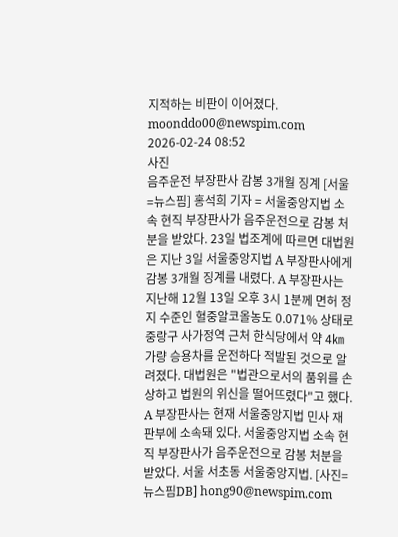지적하는 비판이 이어졌다. moonddo00@newspim.com 2026-02-24 08:52
사진
음주운전 부장판사 감봉 3개월 징계 [서울=뉴스핌] 홍석희 기자 = 서울중앙지법 소속 현직 부장판사가 음주운전으로 감봉 처분을 받았다. 23일 법조계에 따르면 대법원은 지난 3일 서울중앙지법 A 부장판사에게 감봉 3개월 징계를 내렸다. A 부장판사는 지난해 12월 13일 오후 3시 1분께 면허 정지 수준인 혈중알코올농도 0.071% 상태로 중랑구 사가정역 근처 한식당에서 약 4㎞가량 승용차를 운전하다 적발된 것으로 알려졌다. 대법원은 "법관으로서의 품위를 손상하고 법원의 위신을 떨어뜨렸다"고 했다. A 부장판사는 현재 서울중앙지법 민사 재판부에 소속돼 있다. 서울중앙지법 소속 현직 부장판사가 음주운전으로 감봉 처분을 받았다. 서울 서초동 서울중앙지법. [사진=뉴스핌DB] hong90@newspim.com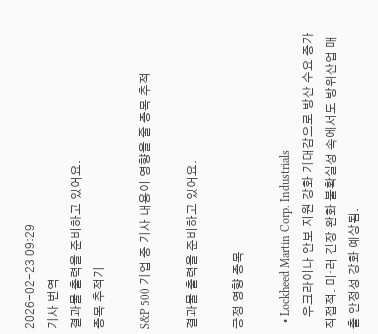2026-02-23 09:29
기사 번역
결과물 출력을 준비하고 있어요.
종목 추적기

S&P 500 기업 중 기사 내용이 영향을 줄 종목 추적

결과물 출력을 준비하고 있어요.

긍정 영향 종목

  • Lockheed Martin Corp. Industrials
    우크라이나 안보 지원 강화 기대감으로 방산 수요 증가 직접적. 미·러 긴장 완화 불확실성 속에서도 방위산업 매출 안정성 강화 예상됨.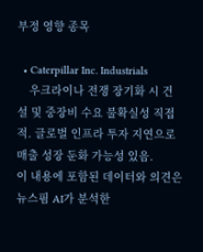부정 영향 종목

  • Caterpillar Inc. Industrials
    우크라이나 전쟁 장기화 시 건설 및 중장비 수요 불확실성 직접적. 글로벌 인프라 투자 지연으로 매출 성장 둔화 가능성 있음.
이 내용에 포함된 데이터와 의견은 뉴스핌 AI가 분석한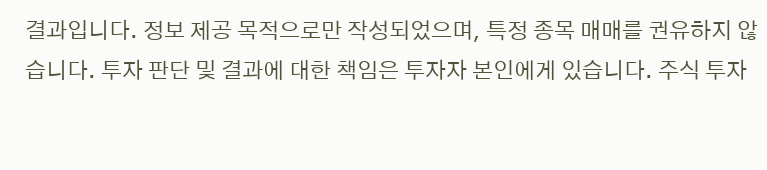결과입니다. 정보 제공 목적으로만 작성되었으며, 특정 종목 매매를 권유하지 않습니다. 투자 판단 및 결과에 대한 책임은 투자자 본인에게 있습니다. 주식 투자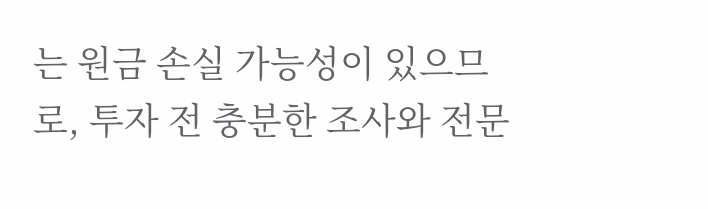는 원금 손실 가능성이 있으므로, 투자 전 충분한 조사와 전문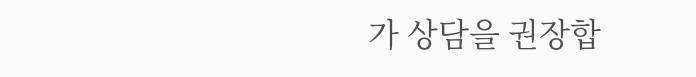가 상담을 권장합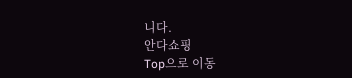니다.
안다쇼핑
Top으로 이동